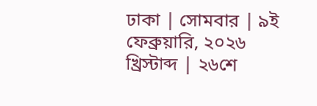ঢাকা | সোমবার | ৯ই ফেব্রুয়ারি, ২০২৬ খ্রিস্টাব্দ | ২৬শে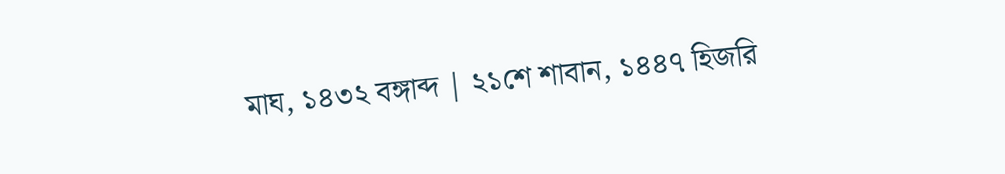মাঘ, ১৪৩২ বঙ্গাব্দ | ২১শে শাবান, ১৪৪৭ হিজরি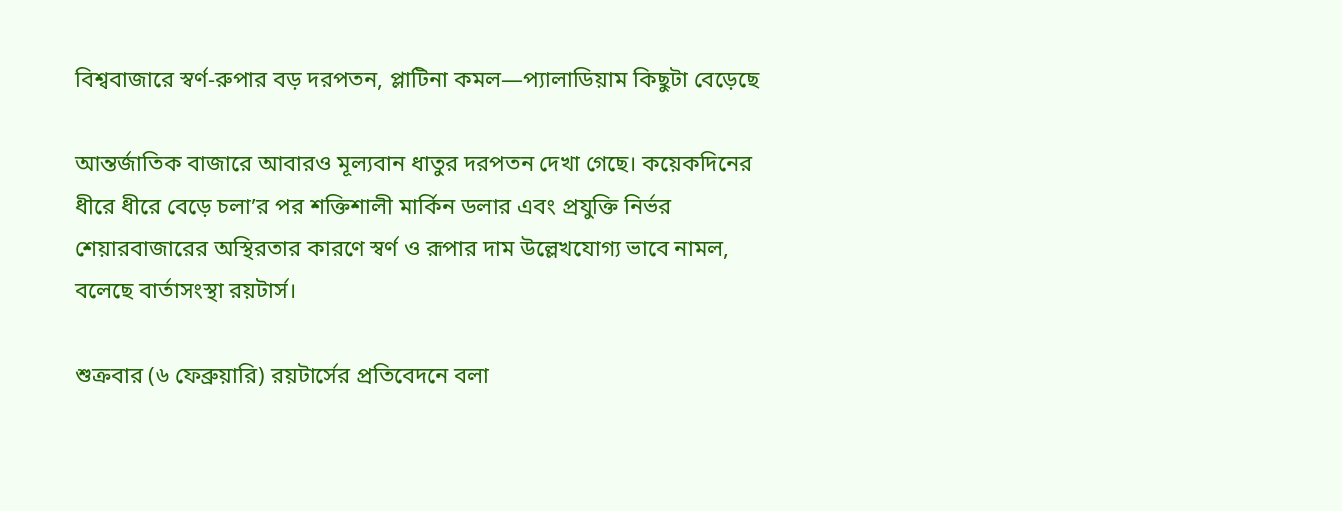বিশ্ববাজারে স্বর্ণ-রুপার বড় দরপতন, প্লাটিনা কমল—প্যালাডিয়াম কিছুটা বেড়েছে

আন্তর্জাতিক বাজারে আবারও মূল্যবান ধাতুর দরপতন দেখা গেছে। কয়েকদিনের ধীরে ধীরে বেড়ে চলা’র পর শক্তিশালী মার্কিন ডলার এবং প্রযুক্তি নির্ভর শেয়ারবাজারের অস্থিরতার কারণে স্বর্ণ ও রূপার দাম উল্লেখযোগ্য ভাবে নামল, বলেছে বার্তাসংস্থা রয়টার্স।

শুক্রবার (৬ ফেব্রুয়ারি) রয়টার্সের প্রতিবেদনে বলা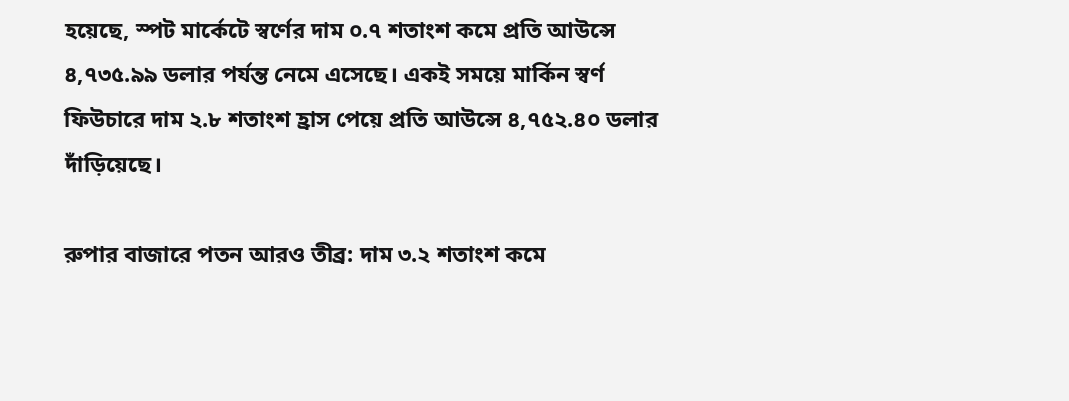হয়েছে, স্পট মার্কেটে স্বর্ণের দাম ০.৭ শতাংশ কমে প্রতি আউন্সে ৪,৭৩৫.৯৯ ডলার পর্যন্ত নেমে এসেছে। একই সময়ে মার্কিন স্বর্ণ ফিউচারে দাম ২.৮ শতাংশ হ্রাস পেয়ে প্রতি আউন্সে ৪,৭৫২.৪০ ডলার দাঁড়িয়েছে।

রুপার বাজারে পতন আরও তীব্র: দাম ৩.২ শতাংশ কমে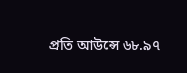প্রতি আউন্সে ৬৮.৯৭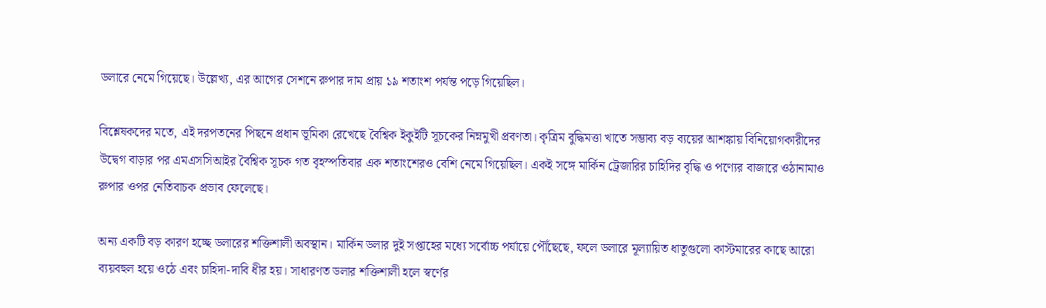ডলারে নেমে গিয়েছে। উল্লেখ্য, এর আগের সেশনে রুপার দাম প্রায় ১৯ শতাংশ পর্যন্ত পড়ে গিয়েছিল।

বিশ্লেষকদের মতে, এই দরপতনের পিছনে প্রধান ভূমিকা রেখেছে বৈশ্বিক ইকুইটি সূচকের নিম্নমুখী প্রবণতা। কৃত্রিম বুদ্ধিমত্তা খাতে সম্ভাব্য বড় ব্যয়ের আশঙ্কায় বিনিয়োগকারীদের উদ্বেগ বাড়ার পর এমএসসিআইর বৈশ্বিক সূচক গত বৃহস্পতিবার এক শতাংশেরও বেশি নেমে গিয়েছিল। একই সঙ্গে মার্কিন ট্রেজারির চাহিদির বৃদ্ধি ও পণ্যের বাজারে ওঠানামাও রুপার ওপর নেতিবাচক প্রভাব ফেলেছে।

অন্য একটি বড় কারণ হচ্ছে ডলারের শক্তিশালী অবস্থান। মার্কিন ডলার দুই সপ্তাহের মধ্যে সর্বোচ্চ পর্যায়ে পৌঁছেছে, ফলে ডলারে মূল্যায়িত ধাতুগুলো কাস্টমারের কাছে আরো ব্যয়বহুল হয়ে ওঠে এবং চাহিদা-দাবি ধীর হয়। সাধারণত ডলার শক্তিশালী হলে স্বর্ণের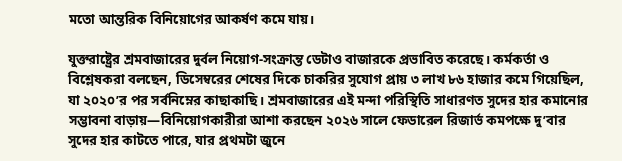মতো আন্তরিক বিনিয়োগের আকর্ষণ কমে যায়।

যুক্তরাষ্ট্রের শ্রমবাজারের দুর্বল নিয়োগ-সংক্রান্ত ডেটাও বাজারকে প্রভাবিত করেছে। কর্মকর্তা ও বিশ্লেষকরা বলছেন, ডিসেম্বরের শেষের দিকে চাকরির সুযোগ প্রায় ৩ লাখ ৮৬ হাজার কমে গিয়েছিল, যা ২০২০’র পর সর্বনিম্নের কাছাকাছি। শ্রমবাজারের এই মন্দা পরিস্থিতি সাধারণত সুদের হার কমানোর সম্ভাবনা বাড়ায়—বিনিয়োগকারীরা আশা করছেন ২০২৬ সালে ফেডারেল রিজার্ভ কমপক্ষে দু’বার সুদের হার কাটতে পারে, যার প্রথমটা জুনে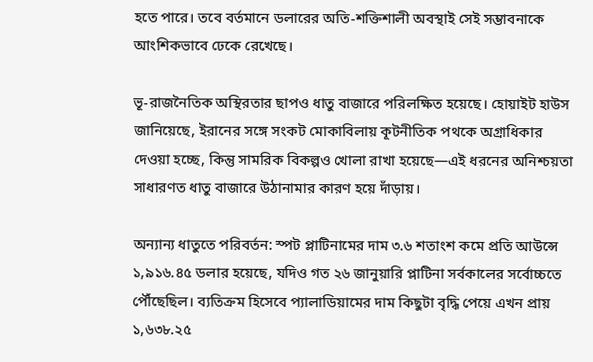হতে পারে। তবে বর্তমানে ডলারের অতি-শক্তিশালী অবস্থাই সেই সম্ভাবনাকে আংশিকভাবে ঢেকে রেখেছে।

ভূ-রাজনৈতিক অস্থিরতার ছাপও ধাতু বাজারে পরিলক্ষিত হয়েছে। হোয়াইট হাউস জানিয়েছে, ইরানের সঙ্গে সংকট মোকাবিলায় কূটনীতিক পথকে অগ্রাধিকার দেওয়া হচ্ছে, কিন্তু সামরিক বিকল্পও খোলা রাখা হয়েছে—এই ধরনের অনিশ্চয়তা সাধারণত ধাতু বাজারে উঠানামার কারণ হয়ে দাঁড়ায়।

অন্যান্য ধাতুতে পরিবর্তন: স্পট প্লাটিনামের দাম ৩.৬ শতাংশ কমে প্রতি আউন্সে ১,৯১৬.৪৫ ডলার হয়েছে, যদিও গত ২৬ জানুয়ারি প্লাটিনা সর্বকালের সর্বোচ্চতে পৌঁছেছিল। ব্যতিক্রম হিসেবে প্যালাডিয়ামের দাম কিছুটা বৃদ্ধি পেয়ে এখন প্রায় ১,৬৩৮.২৫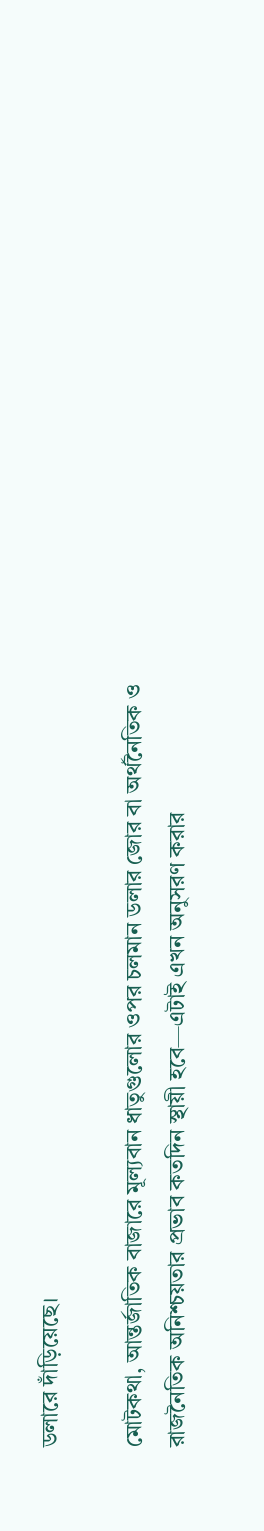ডলারে দাঁড়িয়েছে।

মোটকথা, আন্তর্জাতিক বাজারে মূল্যবান ধাতুগুলোর ওপর চলমান ডলার জোর বা অর্থনৈতিক ও রাজনৈতিক অনিশ্চয়তার প্রভাব কতদিন স্থায়ী হবে—এটাই এখন অনুসরণ করার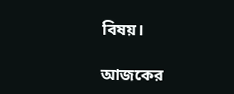বিষয়।

আজকের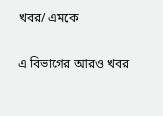খবর/ এমকে

এ বিভাগের আরও খবর